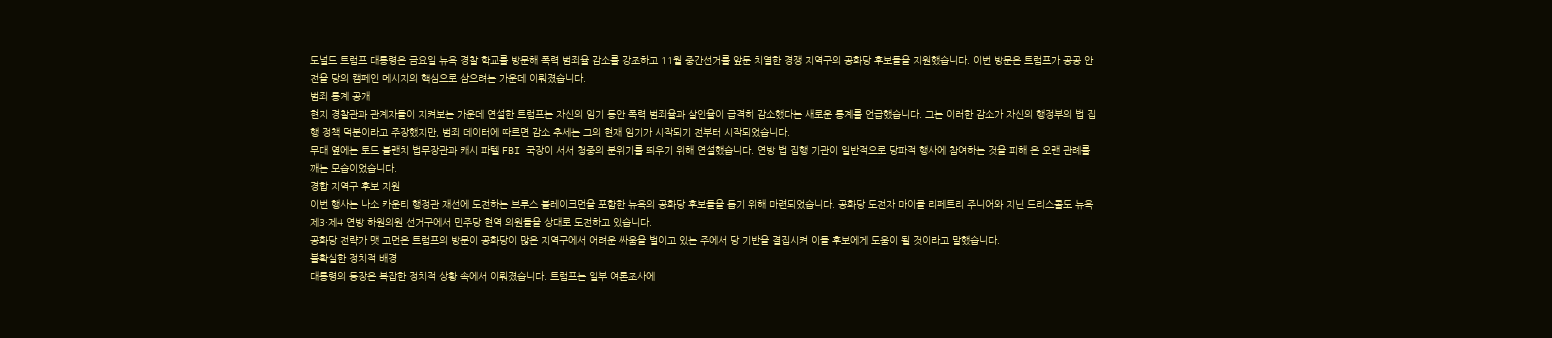도널드 트럼프 대통령은 금요일 뉴욕 경찰 학교를 방문해 폭력 범죄율 감소를 강조하고 11월 중간선거를 앞둔 치열한 경쟁 지역구의 공화당 후보들을 지원했습니다. 이번 방문은 트럼프가 공공 안전을 당의 캠페인 메시지의 핵심으로 삼으려는 가운데 이뤄졌습니다.
범죄 통계 공개
현지 경찰관과 관계자들이 지켜보는 가운데 연설한 트럼프는 자신의 임기 동안 폭력 범죄율과 살인율이 급격히 감소했다는 새로운 통계를 언급했습니다. 그는 이러한 감소가 자신의 행정부의 법 집행 정책 덕분이라고 주장했지만, 범죄 데이터에 따르면 감소 추세는 그의 현재 임기가 시작되기 전부터 시작되었습니다.
무대 옆에는 토드 블랜치 법무장관과 캐시 파텔 FBI 국장이 서서 청중의 분위기를 띄우기 위해 연설했습니다. 연방 법 집행 기관이 일반적으로 당파적 행사에 참여하는 것을 피해 온 오랜 관례를 깨는 모습이었습니다.
경합 지역구 후보 지원
이번 행사는 나소 카운티 행정관 재선에 도전하는 브루스 블레이크먼을 포함한 뉴욕의 공화당 후보들을 돕기 위해 마련되었습니다. 공화당 도전자 마이클 리페트리 주니어와 지닌 드리스콜도 뉴욕 제3·제4 연방 하원의원 선거구에서 민주당 현역 의원들을 상대로 도전하고 있습니다.
공화당 전략가 맷 고먼은 트럼프의 방문이 공화당이 많은 지역구에서 어려운 싸움을 벌이고 있는 주에서 당 기반을 결집시켜 이들 후보에게 도움이 될 것이라고 말했습니다.
불확실한 정치적 배경
대통령의 등장은 복잡한 정치적 상황 속에서 이뤄졌습니다. 트럼프는 일부 여론조사에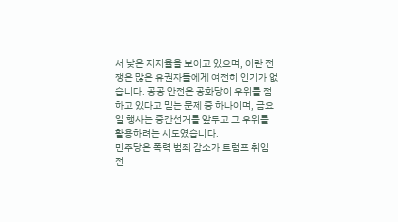서 낮은 지지율을 보이고 있으며, 이란 전쟁은 많은 유권자들에게 여전히 인기가 없습니다. 공공 안전은 공화당이 우위를 점하고 있다고 믿는 문제 중 하나이며, 금요일 행사는 중간선거를 앞두고 그 우위를 활용하려는 시도였습니다.
민주당은 폭력 범죄 감소가 트럼프 취임 전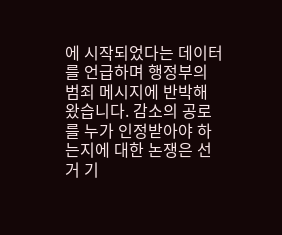에 시작되었다는 데이터를 언급하며 행정부의 범죄 메시지에 반박해 왔습니다. 감소의 공로를 누가 인정받아야 하는지에 대한 논쟁은 선거 기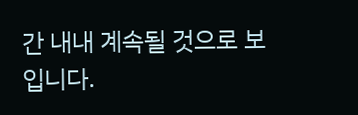간 내내 계속될 것으로 보입니다.